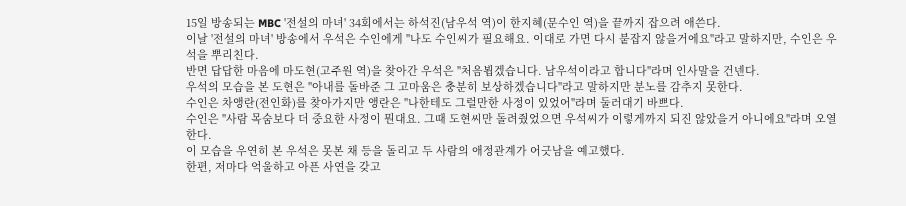15일 방송되는 MBC '전설의 마녀' 34회에서는 하석진(남우석 역)이 한지혜(문수인 역)을 끝까지 잡으려 애쓴다.
이날 '전설의 마녀' 방송에서 우석은 수인에게 "나도 수인씨가 필요해요. 이대로 가면 다시 붙잡지 않을거에요"라고 말하지만, 수인은 우석을 뿌리친다.
반면 답답한 마음에 마도현(고주원 역)을 찾아간 우석은 "처음뵙겠습니다. 남우석이라고 합니다"라며 인사말을 건넨다.
우석의 모습을 본 도현은 "아내를 돌바준 그 고마움은 충분히 보상하겠습니다"라고 말하지만 분노를 감추지 못한다.
수인은 차앵란(전인화)를 찾아가지만 앵란은 "나한테도 그럴만한 사정이 있었어"라며 둘러대기 바쁘다.
수인은 "사람 목숨보다 더 중요한 사정이 뭔대요. 그때 도현씨만 돌려줬었으면 우석씨가 이렇게까지 되진 않았을거 아니에요"라며 오열한다.
이 모습을 우연히 본 우석은 못본 채 등을 돌리고 두 사람의 애정관계가 어긋남을 예고했다.
한편, 저마다 억울하고 아픈 사연을 갖고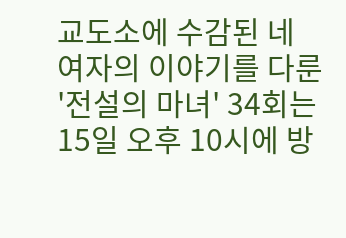교도소에 수감된 네 여자의 이야기를 다룬 '전설의 마녀' 34회는 15일 오후 10시에 방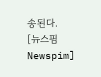송된다.
[뉴스핌 Newspim]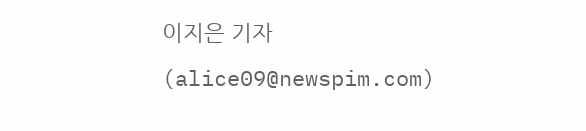이지은 기자(alice09@newspim.com)